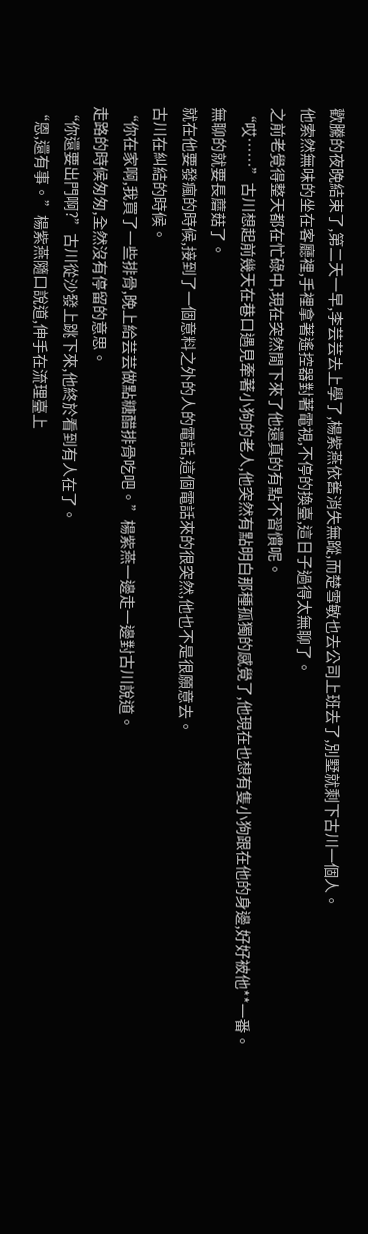歡騰的夜晚結束了,第二天一早,李芸芸去上學了,楊紫燕依舊消失無蹤,而楚雪敏也去公司上班去了,別墅就剩下古川一個人。
他索然無味的坐在客廳裡,手裡拿著遙控器對著電視,不停的換臺,這日子過得太無聊了。
之前老覺得整天都在忙碌中,現在突然閒下來了他還真的有點不習慣呢。
“哎……”古川想起前幾天在巷口遇見牽著小狗的老人,他突然有點明白那種孤獨的感覺了,他現在也想有隻小狗跟在他的身邊,好好被他**一番。
無聊的就要長蘑菇了。
就在他要發瘋的時候,接到了一個意料之外的人的電話,這個電話來的很突然,他也不是很願意去。
古川在糾結的時候。
“你在家啊,我買了一些排骨,晚上給芸芸做點糖醋排骨吃吧。”楊紫燕一邊走一邊對古川說道。
走路的時候匆匆,全然沒有停留的意思。
“你還要出門啊?”古川從沙發上跳下來,他終於看到有人在了。
“恩,還有事。”楊紫燕隨口說道,伸手在流理臺上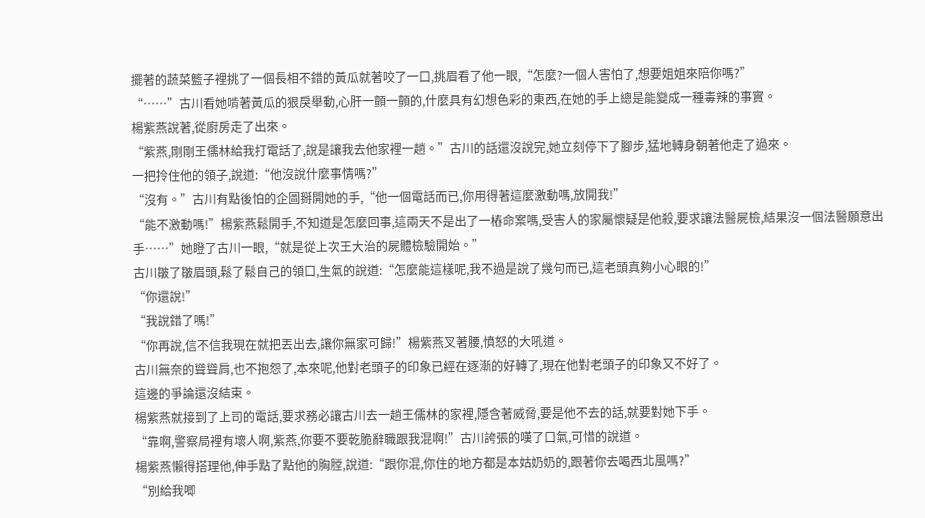擺著的蔬菜籃子裡挑了一個長相不錯的黃瓜就著咬了一口,挑眉看了他一眼,“怎麼?一個人害怕了,想要姐姐來陪你嗎?”
“……”古川看她啃著黃瓜的狠戾舉動,心肝一顫一顫的,什麼具有幻想色彩的東西,在她的手上總是能變成一種毒辣的事實。
楊紫燕說著,從廚房走了出來。
“紫燕,剛剛王儒林給我打電話了,說是讓我去他家裡一趟。”古川的話還沒說完,她立刻停下了腳步,猛地轉身朝著他走了過來。
一把拎住他的領子,說道:“他沒說什麼事情嗎?”
“沒有。”古川有點後怕的企圖掰開她的手,“他一個電話而已,你用得著這麼激動嗎,放開我!”
“能不激動嗎!”楊紫燕鬆開手,不知道是怎麼回事,這兩天不是出了一樁命案嗎,受害人的家屬懷疑是他殺,要求讓法醫屍檢,結果沒一個法醫願意出手……”她瞪了古川一眼,“就是從上次王大治的屍體檢驗開始。”
古川皺了皺眉頭,鬆了鬆自己的領口,生氣的說道:“怎麼能這樣呢,我不過是說了幾句而已,這老頭真夠小心眼的!”
“你還說!”
“我說錯了嗎!”
“你再說,信不信我現在就把丟出去,讓你無家可歸!”楊紫燕叉著腰,憤怒的大吼道。
古川無奈的聳聳肩,也不抱怨了,本來呢,他對老頭子的印象已經在逐漸的好轉了,現在他對老頭子的印象又不好了。
這邊的爭論還沒結束。
楊紫燕就接到了上司的電話,要求務必讓古川去一趟王儒林的家裡,隱含著威脅,要是他不去的話,就要對她下手。
“靠啊,警察局裡有壞人啊,紫燕,你要不要乾脆辭職跟我混啊!”古川誇張的嘆了口氣,可惜的說道。
楊紫燕懶得搭理他,伸手點了點他的胸膛,說道:“跟你混,你住的地方都是本姑奶奶的,跟著你去喝西北風嗎?”
“別給我唧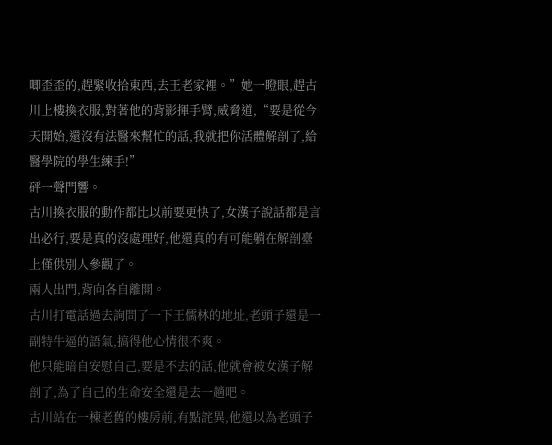唧歪歪的,趕緊收拾東西,去王老家裡。”她一瞪眼,趕古川上樓換衣服,對著他的背影揮手臂,威脅道,“要是從今天開始,還沒有法醫來幫忙的話,我就把你活體解剖了,給醫學院的學生練手!”
砰一聲門響。
古川換衣服的動作都比以前要更快了,女漢子說話都是言出必行,要是真的沒處理好,他還真的有可能躺在解剖臺上僅供別人參觀了。
兩人出門,背向各自離開。
古川打電話過去詢問了一下王儒林的地址,老頭子還是一副特牛逼的語氣,搞得他心情很不爽。
他只能暗自安慰自己,要是不去的話,他就會被女漢子解剖了,為了自己的生命安全還是去一趟吧。
古川站在一棟老舊的樓房前,有點詫異,他還以為老頭子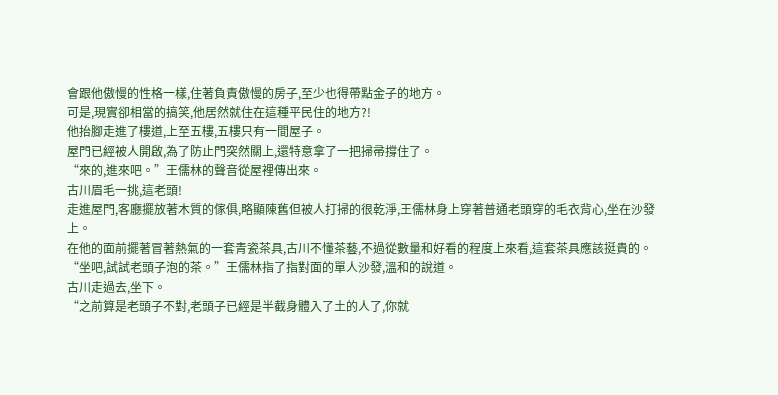會跟他傲慢的性格一樣,住著負責傲慢的房子,至少也得帶點金子的地方。
可是,現實卻相當的搞笑,他居然就住在這種平民住的地方?!
他抬腳走進了樓道,上至五樓,五樓只有一間屋子。
屋門已經被人開啟,為了防止門突然關上,還特意拿了一把掃帚撐住了。
“來的,進來吧。”王儒林的聲音從屋裡傳出來。
古川眉毛一挑,這老頭!
走進屋門,客廳擺放著木質的傢俱,略顯陳舊但被人打掃的很乾淨,王儒林身上穿著普通老頭穿的毛衣背心,坐在沙發上。
在他的面前擺著冒著熱氣的一套青瓷茶具,古川不懂茶藝,不過從數量和好看的程度上來看,這套茶具應該挺貴的。
“坐吧,試試老頭子泡的茶。”王儒林指了指對面的單人沙發,溫和的說道。
古川走過去,坐下。
“之前算是老頭子不對,老頭子已經是半截身體入了土的人了,你就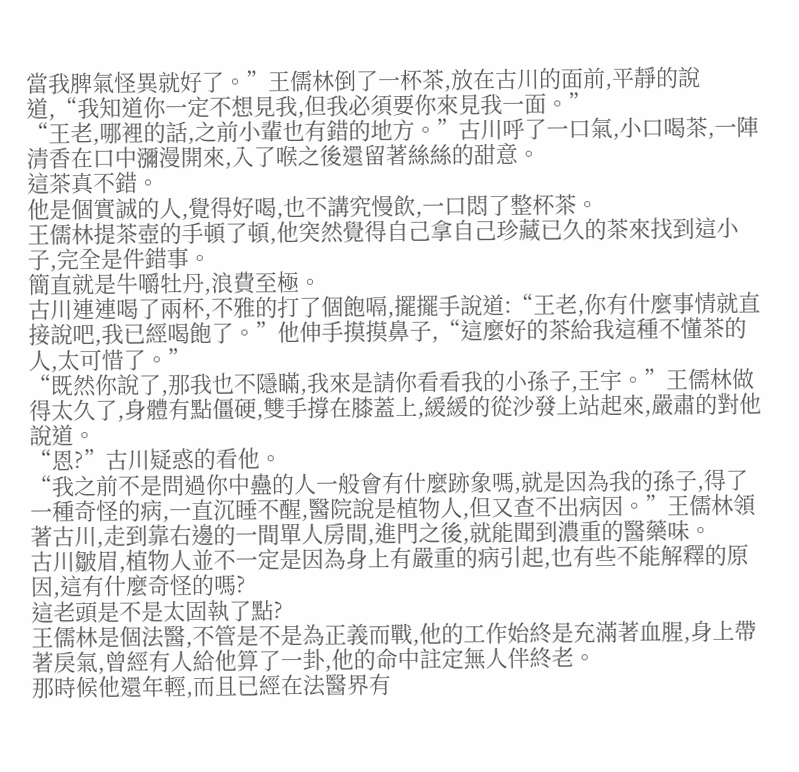當我脾氣怪異就好了。”王儒林倒了一杯茶,放在古川的面前,平靜的說道,“我知道你一定不想見我,但我必須要你來見我一面。”
“王老,哪裡的話,之前小輩也有錯的地方。”古川呼了一口氣,小口喝茶,一陣清香在口中瀰漫開來,入了喉之後還留著絲絲的甜意。
這茶真不錯。
他是個實誠的人,覺得好喝,也不講究慢飲,一口悶了整杯茶。
王儒林提茶壺的手頓了頓,他突然覺得自己拿自己珍藏已久的茶來找到這小子,完全是件錯事。
簡直就是牛嚼牡丹,浪費至極。
古川連連喝了兩杯,不雅的打了個飽嗝,擺擺手說道:“王老,你有什麼事情就直接說吧,我已經喝飽了。”他伸手摸摸鼻子,“這麼好的茶給我這種不懂茶的人,太可惜了。”
“既然你說了,那我也不隱瞞,我來是請你看看我的小孫子,王宇。”王儒林做得太久了,身體有點僵硬,雙手撐在膝蓋上,緩緩的從沙發上站起來,嚴肅的對他說道。
“恩?”古川疑惑的看他。
“我之前不是問過你中蠱的人一般會有什麼跡象嗎,就是因為我的孫子,得了一種奇怪的病,一直沉睡不醒,醫院說是植物人,但又查不出病因。”王儒林領著古川,走到靠右邊的一間單人房間,進門之後,就能聞到濃重的醫藥味。
古川皺眉,植物人並不一定是因為身上有嚴重的病引起,也有些不能解釋的原因,這有什麼奇怪的嗎?
這老頭是不是太固執了點?
王儒林是個法醫,不管是不是為正義而戰,他的工作始終是充滿著血腥,身上帶著戾氣,曾經有人給他算了一卦,他的命中註定無人伴終老。
那時候他還年輕,而且已經在法醫界有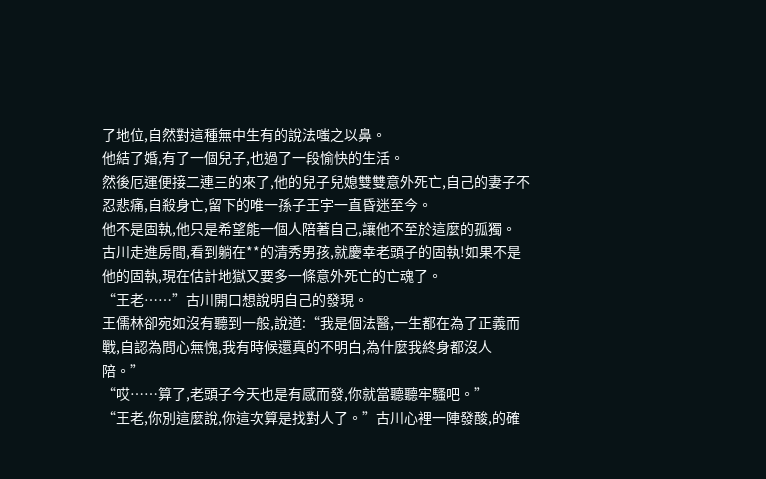了地位,自然對這種無中生有的說法嗤之以鼻。
他結了婚,有了一個兒子,也過了一段愉快的生活。
然後厄運便接二連三的來了,他的兒子兒媳雙雙意外死亡,自己的妻子不忍悲痛,自殺身亡,留下的唯一孫子王宇一直昏迷至今。
他不是固執,他只是希望能一個人陪著自己,讓他不至於這麼的孤獨。
古川走進房間,看到躺在**的清秀男孩,就慶幸老頭子的固執!如果不是他的固執,現在估計地獄又要多一條意外死亡的亡魂了。
“王老……”古川開口想說明自己的發現。
王儒林卻宛如沒有聽到一般,說道:“我是個法醫,一生都在為了正義而戰,自認為問心無愧,我有時候還真的不明白,為什麼我終身都沒人陪。”
“哎……算了,老頭子今天也是有感而發,你就當聽聽牢騷吧。”
“王老,你別這麼說,你這次算是找對人了。”古川心裡一陣發酸,的確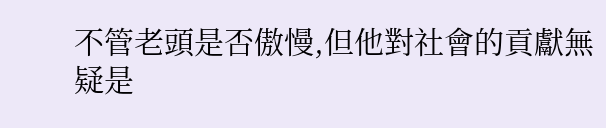不管老頭是否傲慢,但他對社會的貢獻無疑是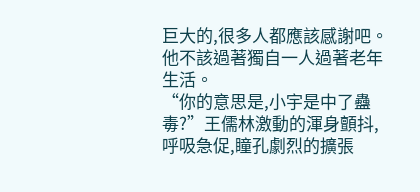巨大的,很多人都應該感謝吧。
他不該過著獨自一人過著老年生活。
“你的意思是,小宇是中了蠱毒?”王儒林激動的渾身顫抖,呼吸急促,瞳孔劇烈的擴張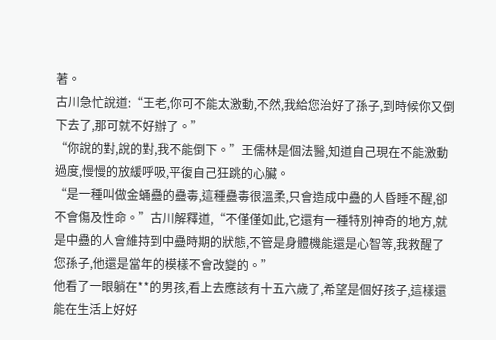著。
古川急忙說道:“王老,你可不能太激動,不然,我給您治好了孫子,到時候你又倒下去了,那可就不好辦了。”
“你說的對,說的對,我不能倒下。”王儒林是個法醫,知道自己現在不能激動過度,慢慢的放緩呼吸,平復自己狂跳的心臟。
“是一種叫做金蛹蠱的蠱毒,這種蠱毒很溫柔,只會造成中蠱的人昏睡不醒,卻不會傷及性命。”古川解釋道,“不僅僅如此,它還有一種特別神奇的地方,就是中蠱的人會維持到中蠱時期的狀態,不管是身體機能還是心智等,我救醒了您孫子,他還是當年的模樣不會改變的。”
他看了一眼躺在**的男孩,看上去應該有十五六歲了,希望是個好孩子,這樣還能在生活上好好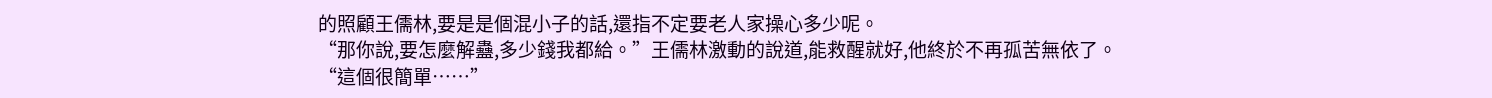的照顧王儒林,要是是個混小子的話,還指不定要老人家操心多少呢。
“那你說,要怎麼解蠱,多少錢我都給。”王儒林激動的說道,能救醒就好,他終於不再孤苦無依了。
“這個很簡單……”